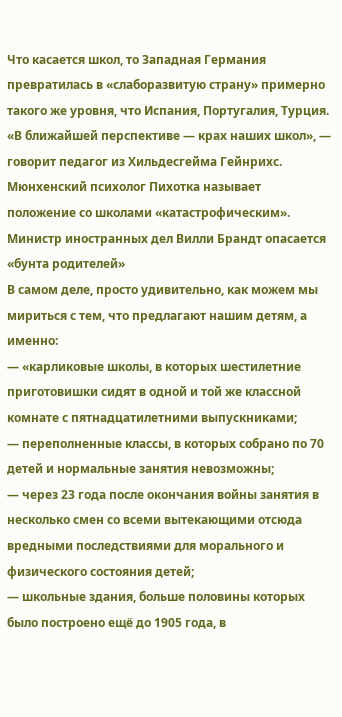Что касается школ, то Западная Германия превратилась в «слаборазвитую страну» примерно такого же уровня, что Испания, Португалия, Турция. «В ближайшей перспективе — крах наших школ», — говорит педагог из Хильдесгейма Гейнрихс. Мюнхенский психолог Пихотка называет положение со школами «катастрофическим». Министр иностранных дел Вилли Брандт опасается «бунта родителей»
В самом деле, просто удивительно, как можем мы мириться с тем, что предлагают нашим детям, а именно:
— «карликовые школы, в которых шестилетние приготовишки сидят в одной и той же классной комнате с пятнадцатилетними выпускниками;
— переполненные классы, в которых собрано по 70 детей и нормальные занятия невозможны;
— через 23 года после окончания войны занятия в несколько смен со всеми вытекающими отсюда вредными последствиями для морального и физического состояния детей;
— школьные здания, больше половины которых было построено ещё до 1905 года, в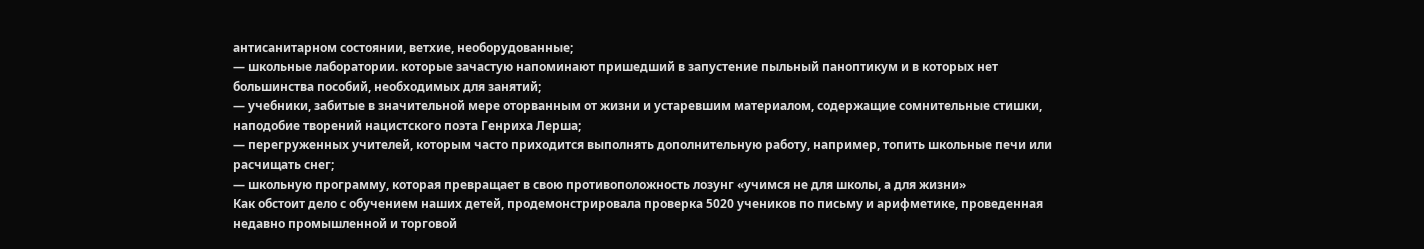антисанитарном состоянии, ветхие, необорудованные;
— школьные лаборатории. которые зачастую напоминают пришедший в запустение пыльный паноптикум и в которых нет большинства пособий, необходимых для занятий;
— учебники, забитые в значительной мере оторванным от жизни и устаревшим материалом, содержащие сомнительные стишки, наподобие творений нацистского поэта Генриха Лерша;
— перегруженных учителей, которым часто приходится выполнять дополнительную работу, например, топить школьные печи или расчищать снег;
— школьную программу, которая превращает в свою противоположность лозунг «учимся не для школы, а для жизни»
Как обстоит дело с обучением наших детей, продемонстрировала проверка 5020 учеников по письму и арифметике, проведенная недавно промышленной и торговой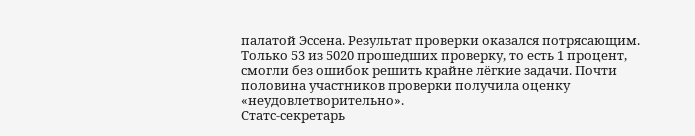палатой Эссена. Результат проверки оказался потрясающим. Только 53 из 5020 прошедших проверку, то есть 1 процент, смогли без ошибок решить крайне лёгкие задачи. Почти половина участников проверки получила оценку «неудовлетворительно».
Статс-секретарь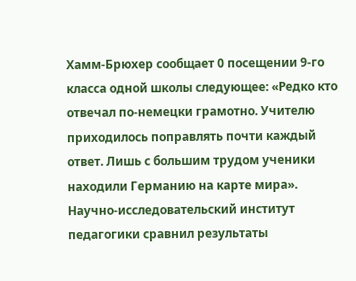Хамм-Брюхер сообщает 0 посещении 9-го класса одной школы следующее: «Редко кто отвечал по-немецки грамотно. Учителю приходилось поправлять почти каждый ответ. Лишь с большим трудом ученики находили Германию на карте мира».
Научно-исследовательский институт педагогики сравнил результаты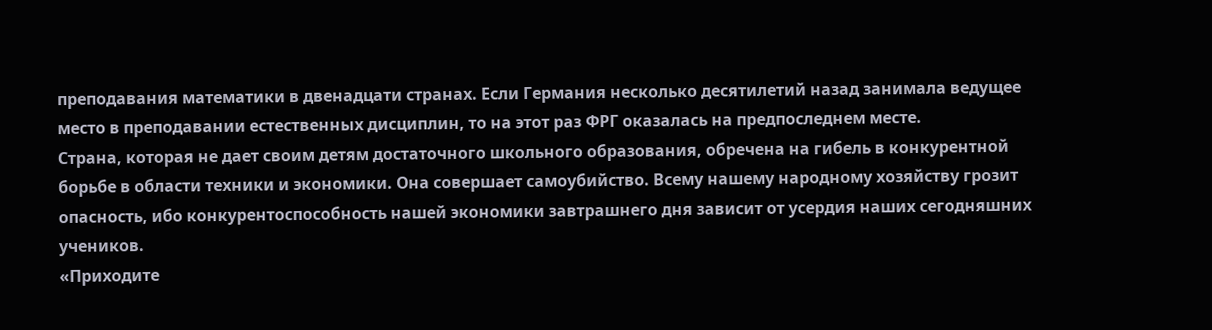преподавания математики в двенадцати странах. Если Германия несколько десятилетий назад занимала ведущее место в преподавании естественных дисциплин, то на этот раз ФРГ оказалась на предпоследнем месте.
Страна, которая не дает своим детям достаточного школьного образования, обречена на гибель в конкурентной борьбе в области техники и экономики. Она совершает самоубийство. Всему нашему народному хозяйству грозит опасность, ибо конкурентоспособность нашей экономики завтрашнего дня зависит от усердия наших сегодняшних учеников.
«Приходите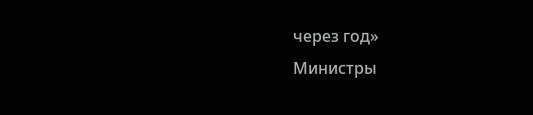через год»
Министры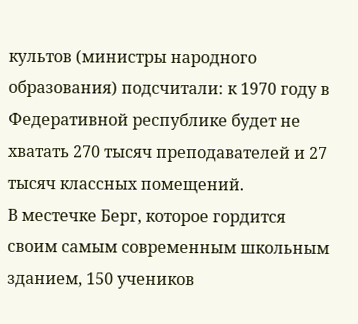культов (министры народного образования) подсчитали: к 1970 году в Федеративной республике будет не хватать 270 тысяч преподавателей и 27 тысяч классных помещений.
В местечке Берг, которое гордится своим самым современным школьным зданием, 150 учеников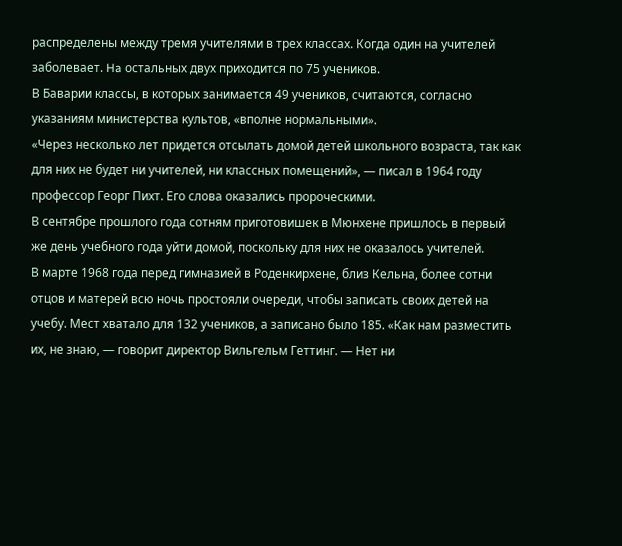распределены между тремя учителями в трех классах. Когда один на учителей заболевает. Ha остальных двух приходится по 75 учеников.
В Баварии классы, в которых занимается 49 учеников, считаются, согласно указаниям министерства культов, «вполне нормальными».
«Через несколько лет придется отсылать домой детей школьного возраста, так как для них не будет ни учителей, ни классных помещений», — писал в 1964 году профессор Георг Пихт. Его слова оказались пророческими.
В сентябре прошлого года сотням приготовишек в Мюнхене пришлось в первый же день учебного года уйти домой, поскольку для них не оказалось учителей.
В марте 1968 года перед гимназией в Роденкирхене, близ Кельна, более сотни отцов и матерей всю ночь простояли очереди, чтобы записать своих детей на учебу. Мест хватало для 132 учеников, а записано было 185. «Как нам разместить их, не знаю, — говорит директор Вильгельм Геттинг. — Нет ни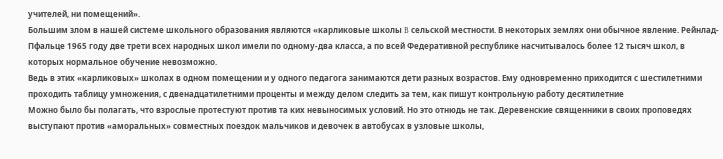учителей, ни помещений».
Большим злом в нашей системе школьного образования являются «карликовые школы B сельской местности. В некоторых землях они обычное явление. Рейнлад-Пфальце 1965 году две трети всех народных школ имели по одному-два класса, а по всей Федеративной республике насчитывалось более 12 тысяч школ, в которых нормальное обучение невозможно.
Ведь в этих «карликовых» школах в одном помещении и у одного педагога занимаются дети разных возрастов. Ему одновременно приходится с шестилетними проходить таблицу умножения, с двенадцатилетними проценты и между делом следить за тем, как пишут контрольную работу десятилетние
Можно было бы полагать, что взрослые протестуют против та ких невыносимых условий. Но это отнюдь не так. Деревенские священники в своих проповедях выступают против «аморальных» совместных поездок мальчиков и девочек в автобусах в узловые школы,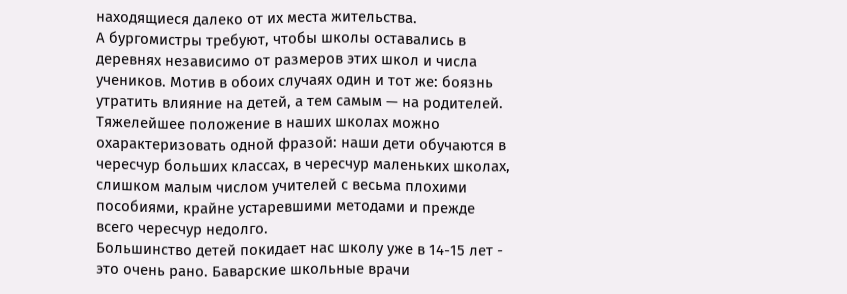находящиеся далеко от их места жительства.
А бургомистры требуют, чтобы школы оставались в деревнях независимо от размеров этих школ и числа учеников. Мотив в обоих случаях один и тот же: боязнь утратить влияние на детей, а тем самым — на родителей.
Тяжелейшее положение в наших школах можно охарактеризовать одной фразой: наши дети обучаются в чересчур больших классах, в чересчур маленьких школах, слишком малым числом учителей с весьма плохими пособиями, крайне устаревшими методами и прежде всего чересчур недолго.
Большинство детей покидает нас школу уже в 14-15 лет - это очень рано. Баварские школьные врачи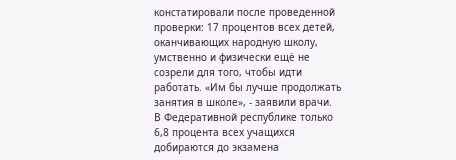констатировали после проведенной проверки: 17 процентов всех детей, оканчивающих народную школу, умственно и физически ещё не созрели для того, чтобы идти работать. «Им бы лучше продолжать занятия в школе», - заявили врачи.
В Федеративной республике только 6,8 процента всех учащихся добираются до экзамена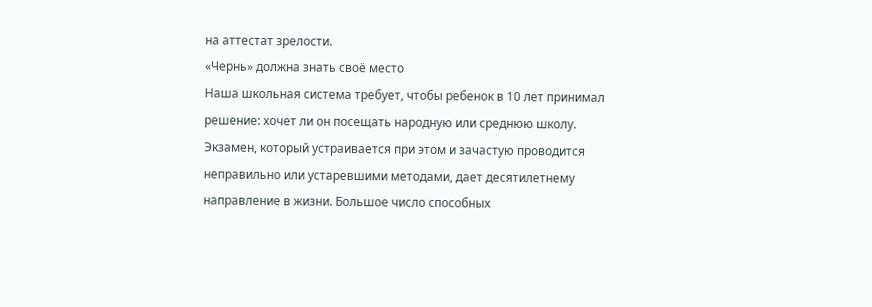на аттестат зрелости.
«Чернь» должна знать своё место
Наша школьная система требует, чтобы ребенок в 10 лет принимал решение: хочет ли он посещать народную или среднюю школу. Экзамен, который устраивается при этом и зачастую проводится неправильно или устаревшими методами, дает десятилетнему направление в жизни. Большое число способных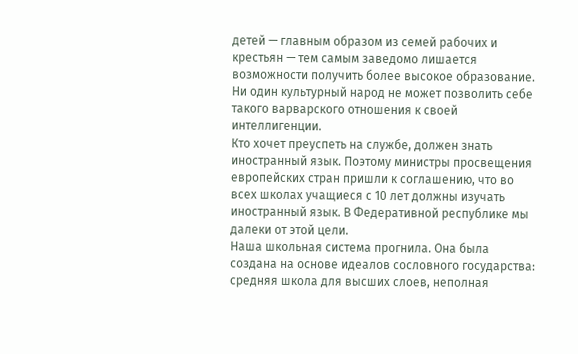детей — главным образом из семей рабочих и крестьян — тем самым заведомо лишается возможности получить более высокое образование. Ни один культурный народ не может позволить себе такого варварского отношения к своей интеллигенции.
Кто хочет преуспеть на службе, должен знать иностранный язык. Поэтому министры просвещения европейских стран пришли к соглашению, что во всех школах учащиеся с 10 лет должны изучать иностранный язык. В Федеративной республике мы далеки от этой цели.
Наша школьная система прогнила. Она была создана на основе идеалов сословного государства: средняя школа для высших слоев, неполная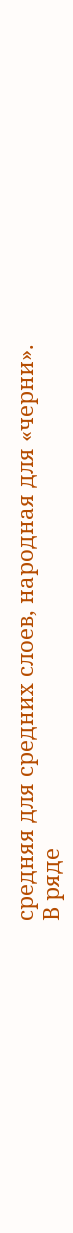средняя для средних слоев, народная для «черни».
В ряде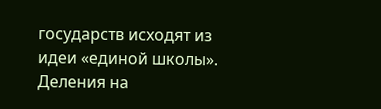государств исходят из идеи «единой школы». Деления на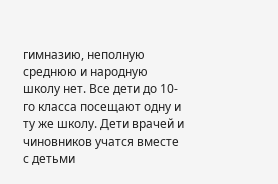гимназию, неполную среднюю и народную школу нет. Все дети до 10-го класса посещают одну и ту же школу. Дети врачей и чиновников учатся вместе с детьми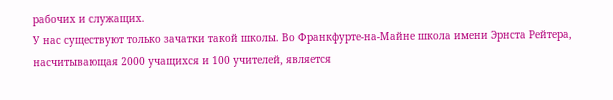рабочих и служащих.
У нас существуют только зачатки такой школы. Во Франкфурте-на-Майне школа имени Эрнста Рейтера, насчитывающая 2000 учащихся и 100 учителей, является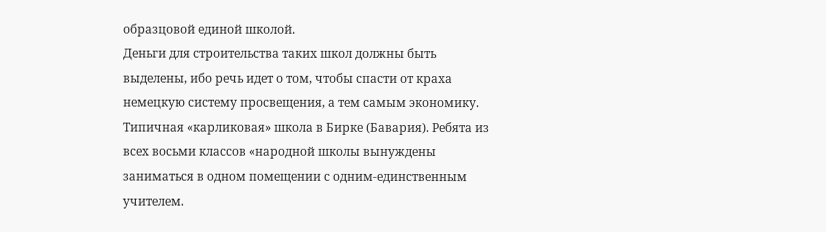образцовой единой школой.
Деньги для строительства таких школ должны быть выделены, ибо речь идет о том, чтобы спасти от краха немецкую систему просвещения, а тем самым экономику.
Типичная «карликовая» школа в Бирке (Бавария). Ребята из всех восьми классов «народной школы вынуждены заниматься в одном помещении с одним-единственным учителем.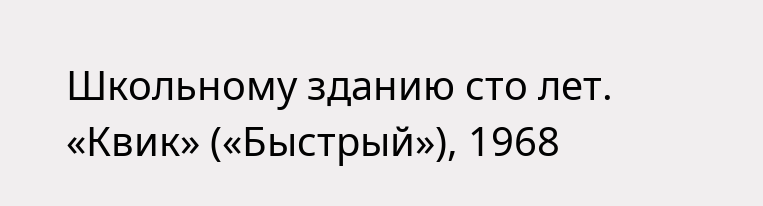Школьному зданию сто лет.
«Квик» («Быстрый»), 1968